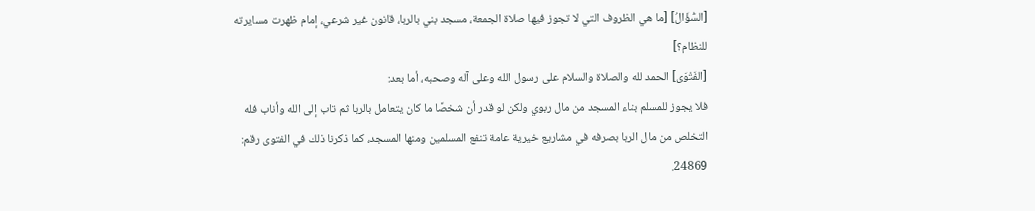[السُّؤَالُ] [ما هي الظروف التي لا تجوز فيها صلاة الجمعة، مسجد بني بالربا، قانون غير شرعي، إمام ظهرت مسايرته للنظام؟]
[الفَتْوَى] الحمد لله والصلاة والسلام على رسول الله وعلى آله وصحبه، أما بعد:
فلا يجوز للمسلم بناء المسجد من مال ربوي ولكن لو قدر أن شخصًا ما كان يتعامل بالربا ثم تاب إلى الله وأناب فله التخلص من مال الربا بصرفه في مشاريع خيرية عامة تنفع المسلمين ومنها المسجد، كما ذكرنا ذلك في الفتوى رقم: 24869.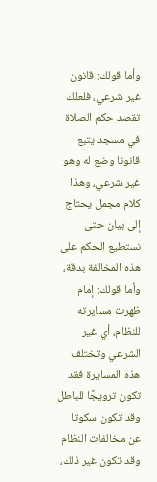وأما قولك: قانون غير شرعي، فلعلك تقصد حكم الصلاة في مسجد يتبع قانونا وضع له وهو غير شرعي، وهذا كلام مجمل يحتاج إلى بيان حتى نستطيع الحكم على هذه المخالفة بدقة، وأما قولك: إمام ظهرت مسايرته للنظام، أي غير الشرعي وتختلف هذه المسايرة فقد تكون ترويجًا للباطل وقد تكون سكوتا عن مخالفات النظام وقد تكون غير ذلك،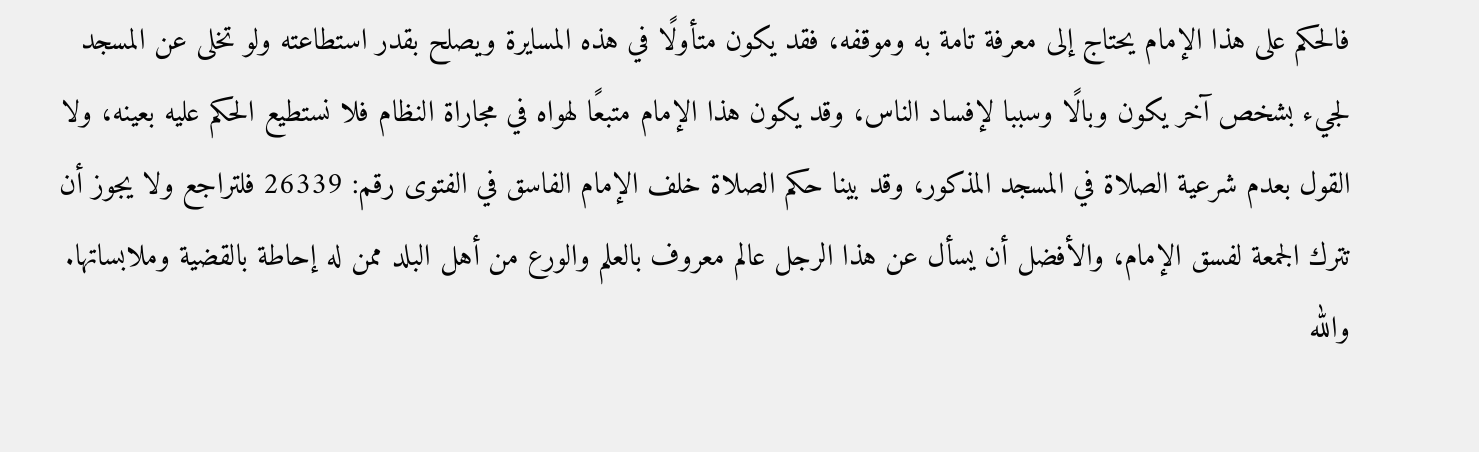فالحكم على هذا الإمام يحتاج إلى معرفة تامة به وموقفه، فقد يكون متأولًا في هذه المسايرة ويصلح بقدر استطاعته ولو تخلى عن المسجد لجيء بشخص آخر يكون وبالًا وسببا لإفساد الناس، وقد يكون هذا الإمام متبعًا لهواه في مجاراة النظام فلا نستطيع الحكم عليه بعينه، ولا القول بعدم شرعية الصلاة في المسجد المذكور، وقد بينا حكم الصلاة خلف الإمام الفاسق في الفتوى رقم: 26339 فلتراجع ولا يجوز أن تترك الجمعة لفسق الإمام، والأفضل أن يسأل عن هذا الرجل عالم معروف بالعلم والورع من أهل البلد ممن له إحاطة بالقضية وملابساتها.
والله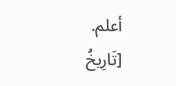أعلم.
[تَارِيخُ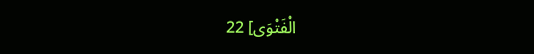الْفَتْوَى] 22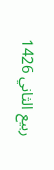ربيع الثاني 1426